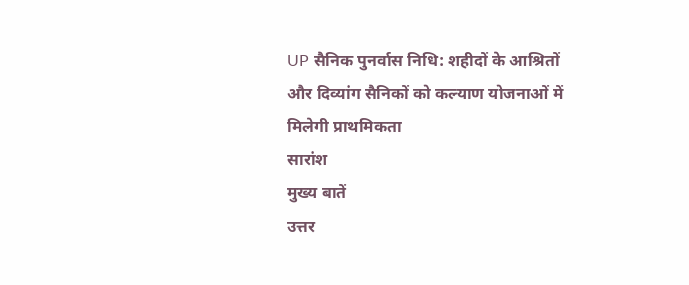UP सैनिक पुनर्वास निधि: शहीदों के आश्रितों और दिव्यांग सैनिकों को कल्याण योजनाओं में मिलेगी प्राथमिकता
सारांश
मुख्य बातें
उत्तर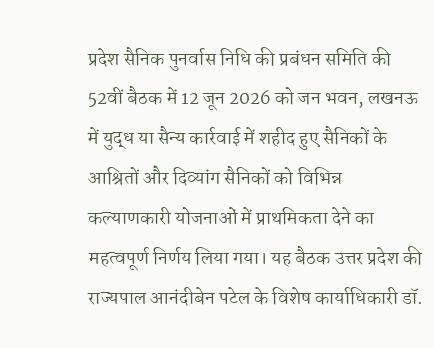प्रदेश सैनिक पुनर्वास निधि की प्रबंधन समिति की 52वीं बैठक में 12 जून 2026 को जन भवन, लखनऊ में युद्ध या सैन्य कार्रवाई में शहीद हुए सैनिकों के आश्रितों और दिव्यांग सैनिकों को विभिन्न कल्याणकारी योजनाओं में प्राथमिकता देने का महत्वपूर्ण निर्णय लिया गया। यह बैठक उत्तर प्रदेश की राज्यपाल आनंदीबेन पटेल के विशेष कार्याधिकारी डॉ.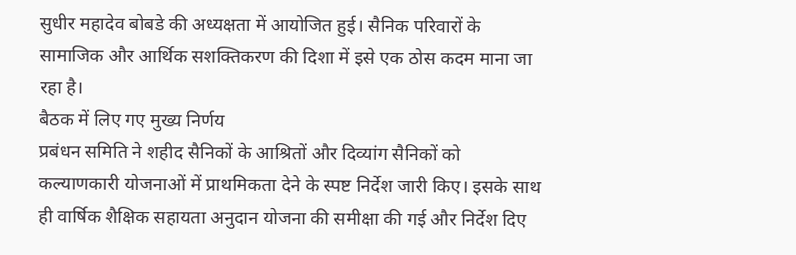सुधीर महादेव बोबडे की अध्यक्षता में आयोजित हुई। सैनिक परिवारों के सामाजिक और आर्थिक सशक्तिकरण की दिशा में इसे एक ठोस कदम माना जा रहा है।
बैठक में लिए गए मुख्य निर्णय
प्रबंधन समिति ने शहीद सैनिकों के आश्रितों और दिव्यांग सैनिकों को कल्याणकारी योजनाओं में प्राथमिकता देने के स्पष्ट निर्देश जारी किए। इसके साथ ही वार्षिक शैक्षिक सहायता अनुदान योजना की समीक्षा की गई और निर्देश दिए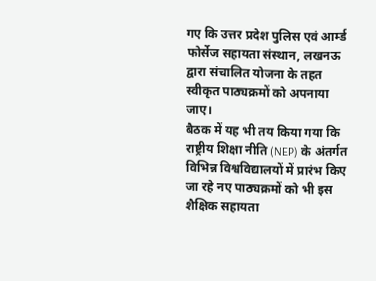गए कि उत्तर प्रदेश पुलिस एवं आर्म्ड फोर्सेज सहायता संस्थान, लखनऊ द्वारा संचालित योजना के तहत स्वीकृत पाठ्यक्रमों को अपनाया जाए।
बैठक में यह भी तय किया गया कि राष्ट्रीय शिक्षा नीति (NEP) के अंतर्गत विभिन्न विश्वविद्यालयों में प्रारंभ किए जा रहे नए पाठ्यक्रमों को भी इस शैक्षिक सहायता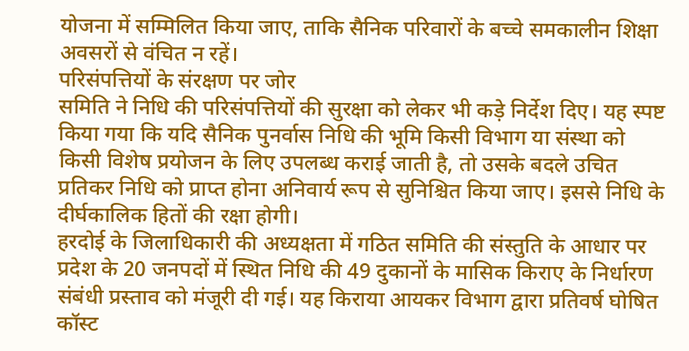योजना में सम्मिलित किया जाए, ताकि सैनिक परिवारों के बच्चे समकालीन शिक्षा अवसरों से वंचित न रहें।
परिसंपत्तियों के संरक्षण पर जोर
समिति ने निधि की परिसंपत्तियों की सुरक्षा को लेकर भी कड़े निर्देश दिए। यह स्पष्ट किया गया कि यदि सैनिक पुनर्वास निधि की भूमि किसी विभाग या संस्था को किसी विशेष प्रयोजन के लिए उपलब्ध कराई जाती है, तो उसके बदले उचित प्रतिकर निधि को प्राप्त होना अनिवार्य रूप से सुनिश्चित किया जाए। इससे निधि के दीर्घकालिक हितों की रक्षा होगी।
हरदोई के जिलाधिकारी की अध्यक्षता में गठित समिति की संस्तुति के आधार पर प्रदेश के 20 जनपदों में स्थित निधि की 49 दुकानों के मासिक किराए के निर्धारण संबंधी प्रस्ताव को मंजूरी दी गई। यह किराया आयकर विभाग द्वारा प्रतिवर्ष घोषित कॉस्ट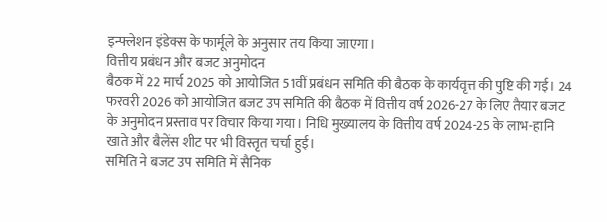इन्फ्लेशन इंडेक्स के फार्मूले के अनुसार तय किया जाएगा।
वित्तीय प्रबंधन और बजट अनुमोदन
बैठक में 22 मार्च 2025 को आयोजित 51वीं प्रबंधन समिति की बैठक के कार्यवृत्त की पुष्टि की गई। 24 फरवरी 2026 को आयोजित बजट उप समिति की बैठक में वित्तीय वर्ष 2026-27 के लिए तैयार बजट के अनुमोदन प्रस्ताव पर विचार किया गया। निधि मुख्यालय के वित्तीय वर्ष 2024-25 के लाभ-हानि खाते और बैलेंस शीट पर भी विस्तृत चर्चा हुई।
समिति ने बजट उप समिति में सैनिक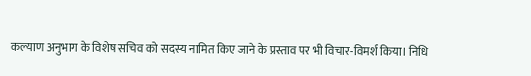कल्याण अनुभाग के विशेष सचिव को सदस्य नामित किए जाने के प्रस्ताव पर भी विचार-विमर्श किया। निधि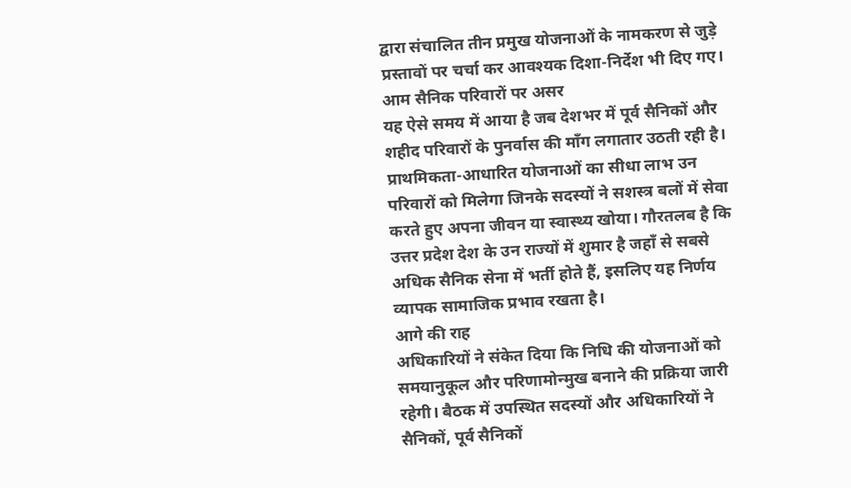द्वारा संचालित तीन प्रमुख योजनाओं के नामकरण से जुड़े प्रस्तावों पर चर्चा कर आवश्यक दिशा-निर्देश भी दिए गए।
आम सैनिक परिवारों पर असर
यह ऐसे समय में आया है जब देशभर में पूर्व सैनिकों और शहीद परिवारों के पुनर्वास की माँग लगातार उठती रही है। प्राथमिकता-आधारित योजनाओं का सीधा लाभ उन परिवारों को मिलेगा जिनके सदस्यों ने सशस्त्र बलों में सेवा करते हुए अपना जीवन या स्वास्थ्य खोया। गौरतलब है कि उत्तर प्रदेश देश के उन राज्यों में शुमार है जहाँ से सबसे अधिक सैनिक सेना में भर्ती होते हैं, इसलिए यह निर्णय व्यापक सामाजिक प्रभाव रखता है।
आगे की राह
अधिकारियों ने संकेत दिया कि निधि की योजनाओं को समयानुकूल और परिणामोन्मुख बनाने की प्रक्रिया जारी रहेगी। बैठक में उपस्थित सदस्यों और अधिकारियों ने सैनिकों, पूर्व सैनिकों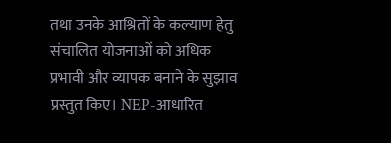तथा उनके आश्रितों के कल्याण हेतु संचालित योजनाओं को अधिक प्रभावी और व्यापक बनाने के सुझाव प्रस्तुत किए। NEP-आधारित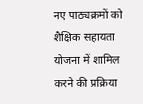नए पाठ्यक्रमों को शैक्षिक सहायता योजना में शामिल करने की प्रक्रिया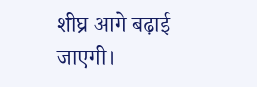शीघ्र आगे बढ़ाई जाएगी।